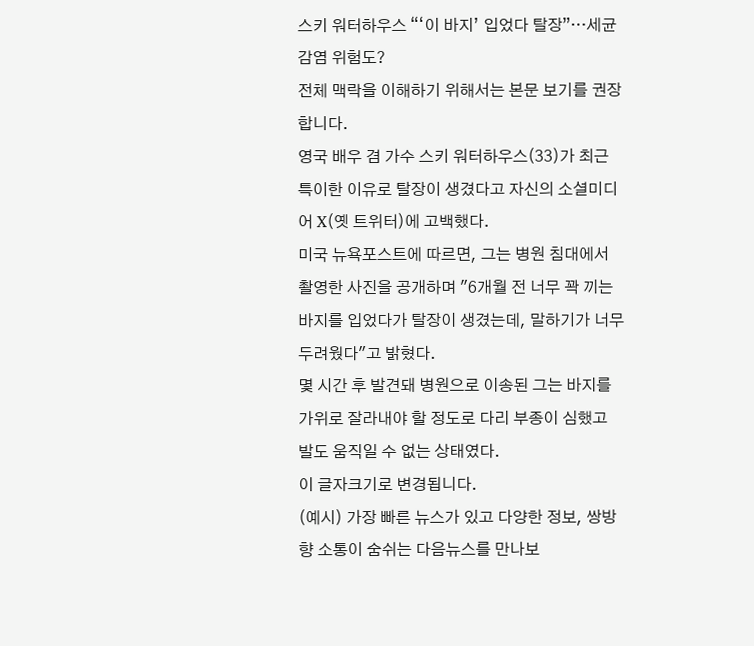스키 워터하우스 “‘이 바지’ 입었다 탈장”…세균 감염 위험도?
전체 맥락을 이해하기 위해서는 본문 보기를 권장합니다.
영국 배우 겸 가수 스키 워터하우스(33)가 최근 특이한 이유로 탈장이 생겼다고 자신의 소셜미디어 X(옛 트위터)에 고백했다.
미국 뉴욕포스트에 따르면, 그는 병원 침대에서 촬영한 사진을 공개하며 "6개월 전 너무 꽉 끼는 바지를 입었다가 탈장이 생겼는데, 말하기가 너무 두려웠다"고 밝혔다.
몇 시간 후 발견돼 병원으로 이송된 그는 바지를 가위로 잘라내야 할 정도로 다리 부종이 심했고 발도 움직일 수 없는 상태였다.
이 글자크기로 변경됩니다.
(예시) 가장 빠른 뉴스가 있고 다양한 정보, 쌍방향 소통이 숨쉬는 다음뉴스를 만나보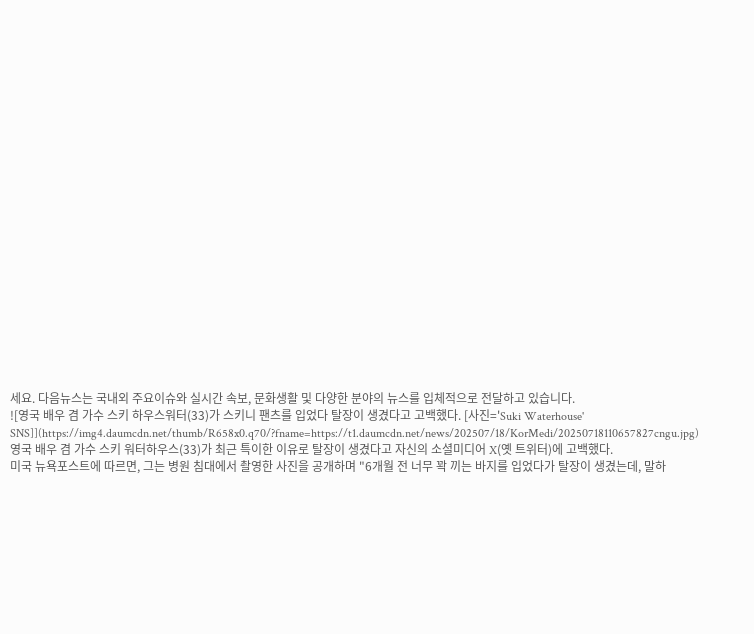세요. 다음뉴스는 국내외 주요이슈와 실시간 속보, 문화생활 및 다양한 분야의 뉴스를 입체적으로 전달하고 있습니다.
![영국 배우 겸 가수 스키 하우스워터(33)가 스키니 팬츠를 입었다 탈장이 생겼다고 고백했다. [사진='Suki Waterhouse' SNS]](https://img4.daumcdn.net/thumb/R658x0.q70/?fname=https://t1.daumcdn.net/news/202507/18/KorMedi/20250718110657827cngu.jpg)
영국 배우 겸 가수 스키 워터하우스(33)가 최근 특이한 이유로 탈장이 생겼다고 자신의 소셜미디어 X(옛 트위터)에 고백했다.
미국 뉴욕포스트에 따르면, 그는 병원 침대에서 촬영한 사진을 공개하며 "6개월 전 너무 꽉 끼는 바지를 입었다가 탈장이 생겼는데, 말하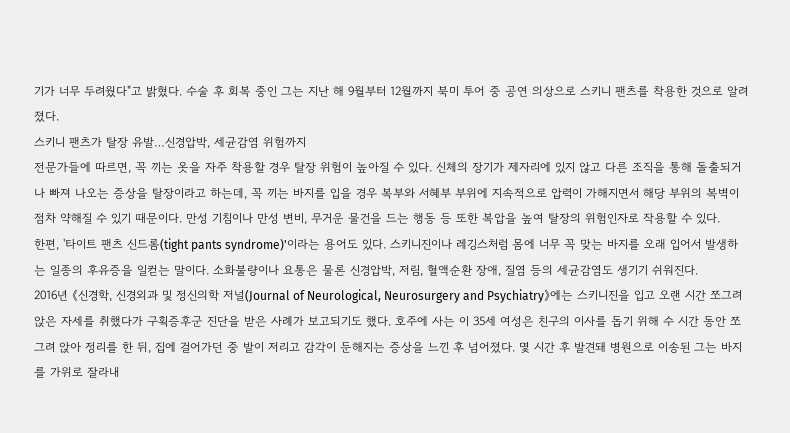기가 너무 두려웠다"고 밝혔다. 수술 후 회복 중인 그는 지난 해 9월부터 12월까지 북미 투어 중 공연 의상으로 스키니 팬츠를 착용한 것으로 알려졌다.
스키니 팬츠가 탈장 유발…신경압박, 세균감염 위험까지
전문가들에 따르면, 꼭 끼는 옷을 자주 착용할 경우 탈장 위험이 높아질 수 있다. 신체의 장기가 제자리에 있지 않고 다른 조직을 통해 돌출되거나 빠져 나오는 증상을 탈장이라고 하는데, 꼭 끼는 바지를 입을 경우 복부와 서혜부 부위에 지속적으로 압력이 가해지면서 해당 부위의 복벽이 점차 약해질 수 있기 때문이다. 만성 기침이나 만성 변비, 무거운 물건을 드는 행동 등 또한 복압을 높여 탈장의 위험인자로 작용할 수 있다.
한편, '타이트 팬츠 신드롬(tight pants syndrome)'이라는 용어도 있다. 스키니진이나 레깅스처럼 몸에 너무 꼭 맞는 바지를 오래 입어서 발생하는 일종의 후유증을 일컫는 말이다. 소화불량이나 요통은 물론 신경압박, 저림, 혈액순환 장애, 질염 등의 세균감염도 생기기 쉬워진다.
2016년 《신경학, 신경외과 및 정신의학 저널(Journal of Neurological, Neurosurgery and Psychiatry》에는 스키니진을 입고 오랜 시간 쪼그려 앉은 자세를 취했다가 구획증후군 진단을 받은 사례가 보고되기도 했다. 호주에 사는 이 35세 여성은 친구의 이사를 돕기 위해 수 시간 동안 쪼그려 앉아 정리를 한 뒤, 집에 걸어가던 중 발이 저리고 감각이 둔해지는 증상을 느낀 후 넘어졌다. 몇 시간 후 발견돼 병원으로 이송된 그는 바지를 가위로 잘라내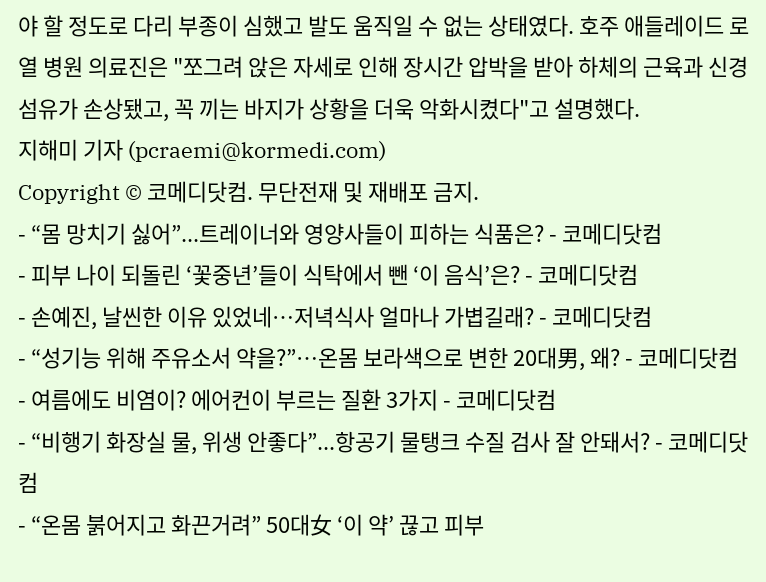야 할 정도로 다리 부종이 심했고 발도 움직일 수 없는 상태였다. 호주 애들레이드 로열 병원 의료진은 "쪼그려 앉은 자세로 인해 장시간 압박을 받아 하체의 근육과 신경 섬유가 손상됐고, 꼭 끼는 바지가 상황을 더욱 악화시켰다"고 설명했다.
지해미 기자 (pcraemi@kormedi.com)
Copyright © 코메디닷컴. 무단전재 및 재배포 금지.
- “몸 망치기 싫어”...트레이너와 영양사들이 피하는 식품은? - 코메디닷컴
- 피부 나이 되돌린 ‘꽃중년’들이 식탁에서 뺀 ‘이 음식’은? - 코메디닷컴
- 손예진, 날씬한 이유 있었네…저녁식사 얼마나 가볍길래? - 코메디닷컴
- “성기능 위해 주유소서 약을?”…온몸 보라색으로 변한 20대男, 왜? - 코메디닷컴
- 여름에도 비염이? 에어컨이 부르는 질환 3가지 - 코메디닷컴
- “비행기 화장실 물, 위생 안좋다”...항공기 물탱크 수질 검사 잘 안돼서? - 코메디닷컴
- “온몸 붉어지고 화끈거려” 50대女 ‘이 약’ 끊고 피부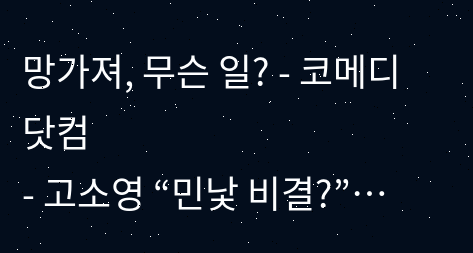망가져, 무슨 일? - 코메디닷컴
- 고소영 “민낯 비결?”…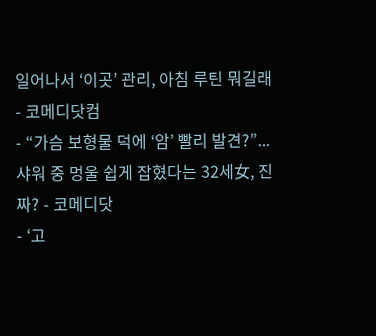일어나서 ‘이곳’ 관리, 아침 루틴 뭐길래 - 코메디닷컴
- “가슴 보형물 덕에 ‘암’ 빨리 발견?”...샤워 중 멍울 쉽게 잡혔다는 32세女, 진짜? - 코메디닷
- ‘고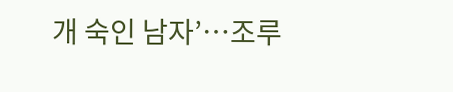개 숙인 남자’…조루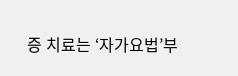증 치료는 ‘자가요법’부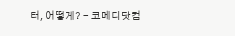터, 어떻게? - 코메디닷컴